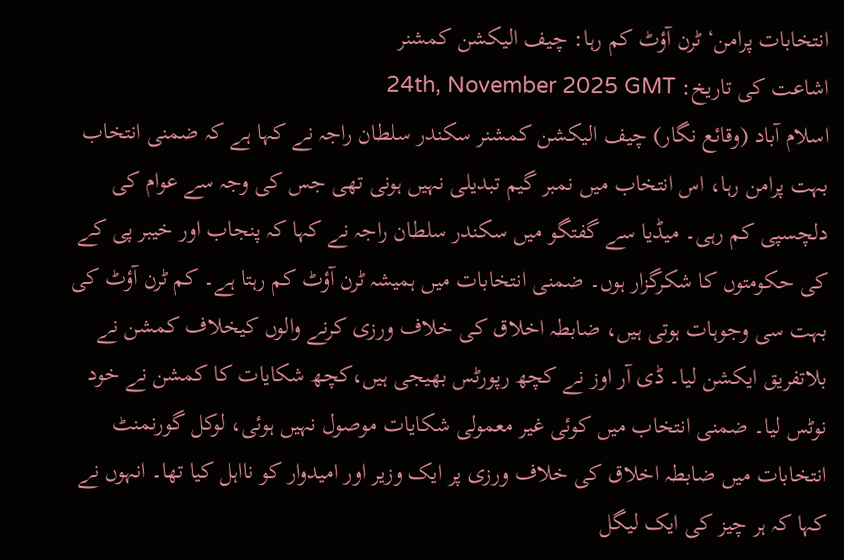انتخابات پرامن‘ ٹرن آؤٹ کم رہا: چیف الیکشن کمشنر
اشاعت کی تاریخ: 24th, November 2025 GMT
اسلام آباد (وقائع نگار) چیف الیکشن کمشنر سکندر سلطان راجہ نے کہا ہے کہ ضمنی انتخاب بہت پرامن رہا، اس انتخاب میں نمبر گیم تبدیلی نہیں ہونی تھی جس کی وجہ سے عوام کی دلچسپی کم رہی۔ میڈیا سے گفتگو میں سکندر سلطان راجہ نے کہا کہ پنجاب اور خیبر پی کے کی حکومتوں کا شکرگزار ہوں۔ ضمنی انتخابات میں ہمیشہ ٹرن آؤٹ کم رہتا ہے۔ کم ٹرن آؤٹ کی بہت سی وجوہات ہوتی ہیں، ضابطہ اخلاق کی خلاف ورزی کرنے والوں کیخلاف کمشن نے بلاتفریق ایکشن لیا۔ ڈی آر اوز نے کچھ رپورٹس بھیجی ہیں،کچھ شکایات کا کمشن نے خود نوٹس لیا۔ ضمنی انتخاب میں کوئی غیر معمولی شکایات موصول نہیں ہوئی، لوکل گورنمنٹ انتخابات میں ضابطہ اخلاق کی خلاف ورزی پر ایک وزیر اور امیدوار کو نااہل کیا تھا۔ انہوں نے کہا کہ ہر چیز کی ایک لیگل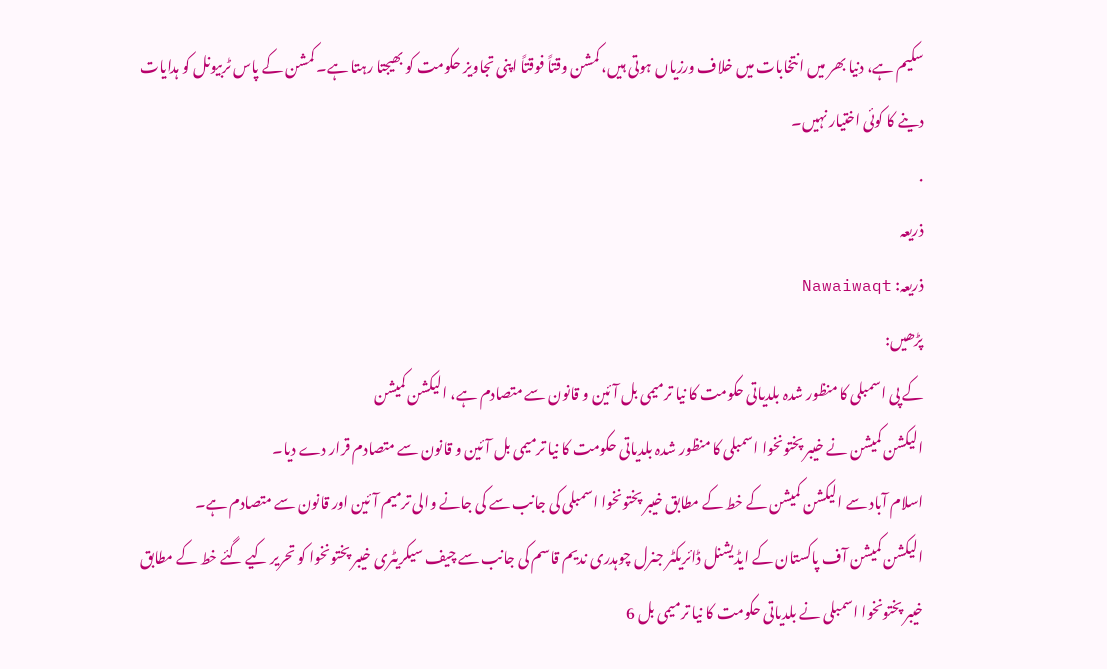سکیم ہے، دنیا بھر میں انتخابات میں خلاف ورزیاں ہوتی ہیں، کمشن وقتاً فوقتاً اپنی تجاویز حکومت کو بھیجتا رہتا ہے۔ کمشن کے پاس ٹربیونل کو ہدایات دینے کا کوئی اختیار نہیں۔
.
ذریعہ
ذریعہ: Nawaiwaqt
پڑھیں:
کے پی اسمبلی کا منظور شدہ بلدیاتی حکومت کا نیا ترمیمی بل آئین و قانون سے متصادم ہے، الیکشن کمیشن
الیکشن کمیشن نے خیبر پختونخوا اسمبلی کا منظور شدہ بلدیاتی حکومت کا نیا ترمیمی بل آئین و قانون سے متصادم قرار دے دیا۔
اسلام آباد سے الیکشن کمیشن کے خط کے مطابق خیبر پختونخوا اسمبلی کی جانب سے کی جانے والی ترمیم آئین اور قانون سے متصادم ہے۔
الیکشن کمیشن آف پاکستان کے ایڈیشنل ڈائریکٹر جنرل چوہدری ندیم قاسم کی جانب سے چیف سیکریٹری خیبر پختونخوا کو تحریر کیے گئے خط کے مطابق خیبر پختونخوا اسمبلی نے بلدیاتی حکومت کا نیا ترمیمی بل 6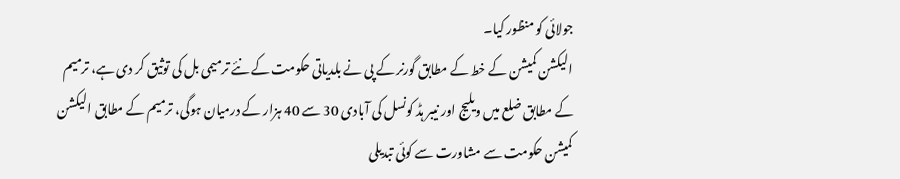جولائی کو منظور کیا۔
الیکشن کمیشن کے خط کے مطابق گورنر کے پی نے بلدیاتی حکومت کے نئے ترمیمی بل کی توثیق کر دی ہے، ترمیم کے مطابق ضلع میں ویلیج اور نیبر ہڈ کونسل کی آبادی 30 سے 40 ہزار کے درمیان ہوگی، ترمیم کے مطابق الیکشن کمیشن حکومت سے مشاورت سے کوئی تبدیلی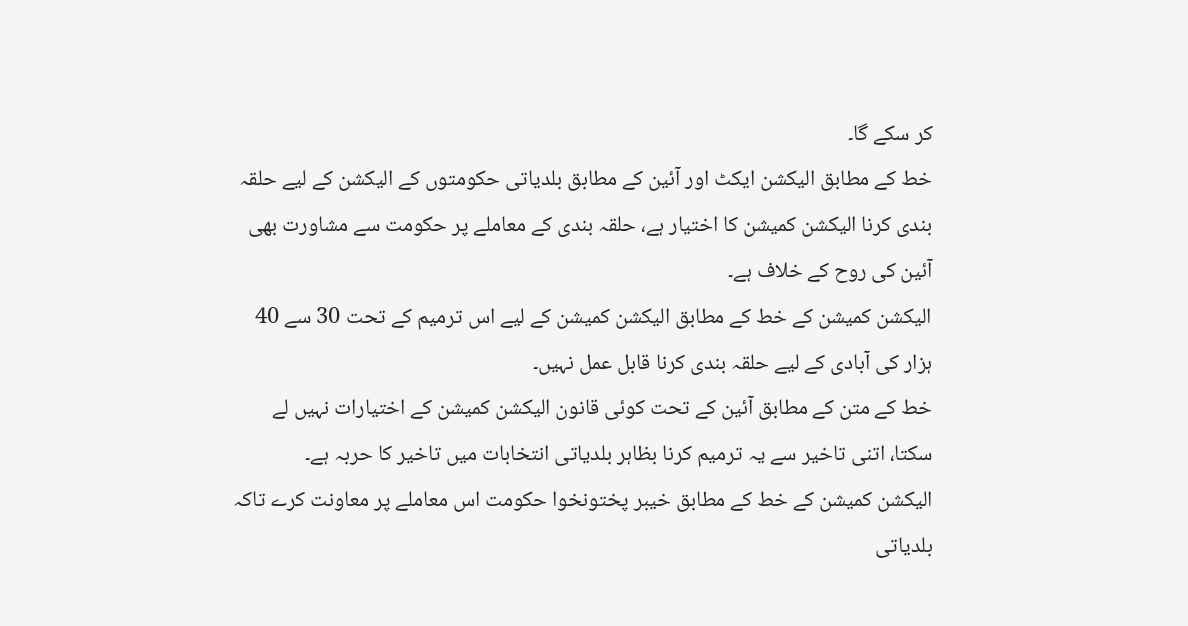کر سکے گا۔
خط کے مطابق الیکشن ایکٹ اور آئین کے مطابق بلدیاتی حکومتوں کے الیکشن کے لیے حلقہ بندی کرنا الیکشن کمیشن کا اختیار ہے، حلقہ بندی کے معاملے پر حکومت سے مشاورت بھی آئین کی روح کے خلاف ہے۔
الیکشن کمیشن کے خط کے مطابق الیکشن کمیشن کے لیے اس ترمیم کے تحت 30 سے 40 ہزار کی آبادی کے لیے حلقہ بندی کرنا قابل عمل نہیں۔
خط کے متن کے مطابق آئین کے تحت کوئی قانون الیکشن کمیشن کے اختیارات نہیں لے سکتا، اتنی تاخیر سے یہ ترمیم کرنا بظاہر بلدیاتی انتخابات میں تاخیر کا حربہ ہے۔
الیکشن کمیشن کے خط کے مطابق خیبر پختونخوا حکومت اس معاملے پر معاونت کرے تاکہ بلدیاتی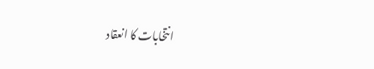انتخابات کا انعقاد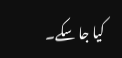کیا جا سکے۔